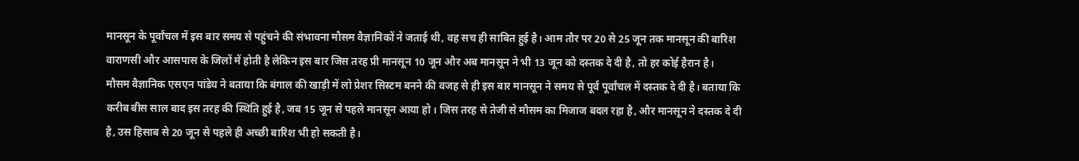मानसून के पूर्वांचल में इस बार समय से पहुंचने की संभावना मौसम वैज्ञानिकों ने जताई थी, वह सच ही साबित हुई है। आम तौर पर 20 से 25 जून तक मानसून की बारिश वाराणसी और आसपास के जिलों में होती है लेकिन इस बार जिस तरह प्री मानसून 10 जून और अब मानसून ने भी 13 जून को दस्तक दे दी है, तो हर कोई हैरान है।
मौसम वैज्ञानिक एसएन पांडेय ने बताया कि बंगाल की खाड़ी में लो प्रेशर सिस्टम बनने की वजह से ही इस बार मानसून ने समय से पूर्व पूर्वांचल में दस्तक दे दी है। बताया कि करीब बीस साल बाद इस तरह की स्थिति हुई है, जब 15 जून से पहले मानसून आया हो। जिस तरह से तेजी से मौसम का मिजाज बदल रहा है, और मानसून ने दस्तक दे दी है, उस हिसाब से 20 जून से पहले ही अच्छी बारिश भी हो सकती है।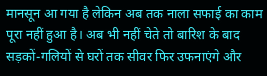मानसून आ गया है लेकिन अब तक नाला सफाई का काम पूरा नहीं हुआ है। अब भी नहीं चेते तो बारिश के बाद सड़कों-गलियों से घरों तक सीवर फिर उफनाएंगे और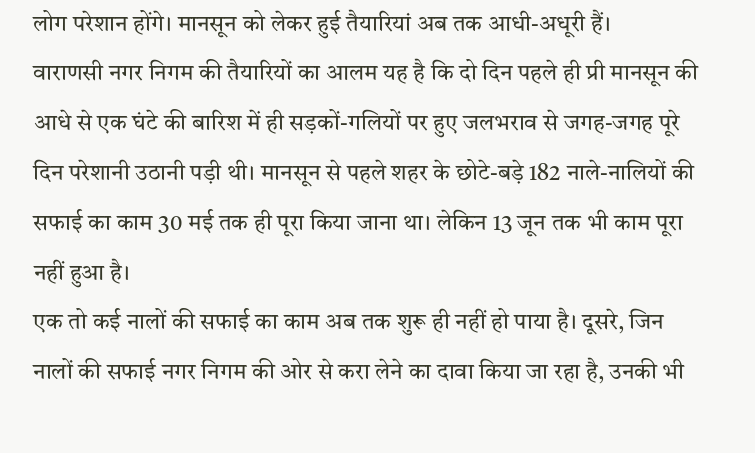लोग परेशान होंगे। मानसून को लेकर हुई तैयारियां अब तक आधी-अधूरी हैं।
वाराणसी नगर निगम की तैयारियों का आलम यह है कि दो दिन पहले ही प्री मानसून की आधे से एक घंटे की बारिश में ही सड़कों-गलियों पर हुए जलभराव से जगह-जगह पूरे दिन परेशानी उठानी पड़ी थी। मानसून से पहले शहर के छोटे-बड़े 182 नाले-नालियों की सफाई का काम 30 मई तक ही पूरा किया जाना था। लेकिन 13 जून तक भी काम पूरा नहीं हुआ है।
एक तो कई नालों की सफाई का काम अब तक शुरू ही नहीं हो पाया है। दूसरे, जिन नालों की सफाई नगर निगम की ओर से करा लेने का दावा किया जा रहा है, उनकी भी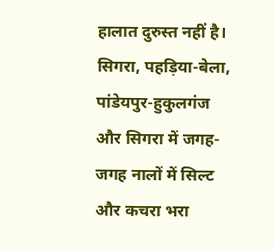हालात दुरुस्त नहीं है। सिगरा, पहड़िया-बेला, पांडेयपुर-हुकुलगंज और सिगरा में जगह-जगह नालों में सिल्ट और कचरा भरा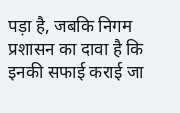पड़ा है, जबकि निगम प्रशासन का दावा है कि इनकी सफाई कराई जा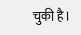चुकी है।